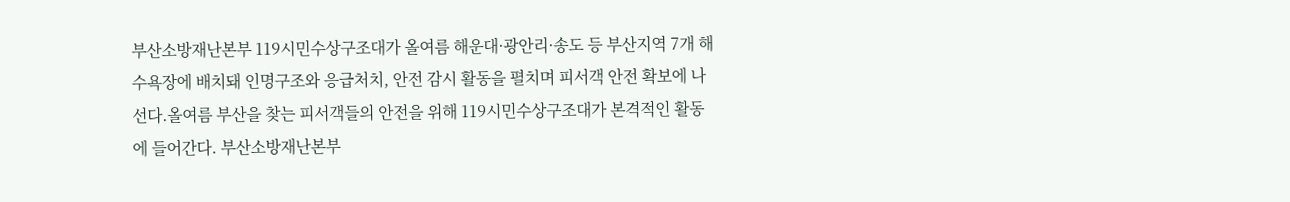부산소방재난본부 119시민수상구조대가 올여름 해운대·광안리·송도 등 부산지역 7개 해수욕장에 배치돼 인명구조와 응급처치, 안전 감시 활동을 펼치며 피서객 안전 확보에 나선다.올여름 부산을 찾는 피서객들의 안전을 위해 119시민수상구조대가 본격적인 활동에 들어간다. 부산소방재난본부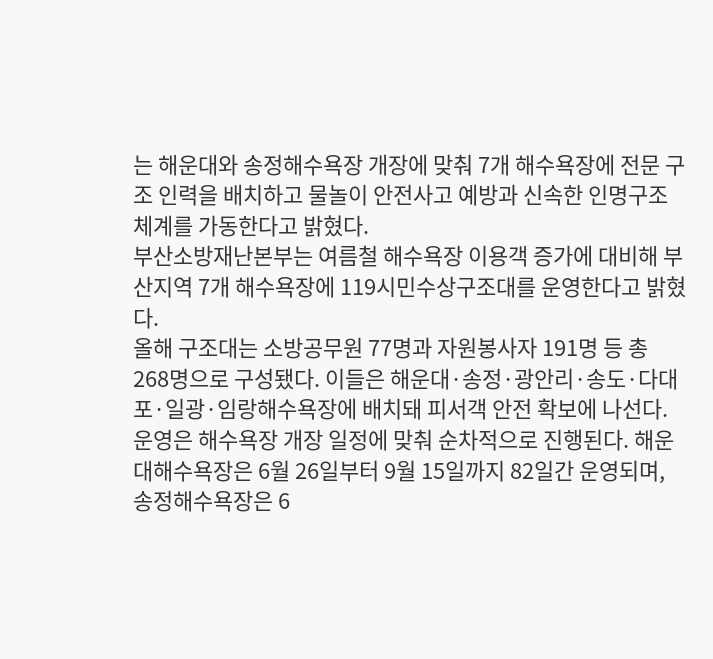는 해운대와 송정해수욕장 개장에 맞춰 7개 해수욕장에 전문 구조 인력을 배치하고 물놀이 안전사고 예방과 신속한 인명구조 체계를 가동한다고 밝혔다.
부산소방재난본부는 여름철 해수욕장 이용객 증가에 대비해 부산지역 7개 해수욕장에 119시민수상구조대를 운영한다고 밝혔다.
올해 구조대는 소방공무원 77명과 자원봉사자 191명 등 총 268명으로 구성됐다. 이들은 해운대·송정·광안리·송도·다대포·일광·임랑해수욕장에 배치돼 피서객 안전 확보에 나선다.
운영은 해수욕장 개장 일정에 맞춰 순차적으로 진행된다. 해운대해수욕장은 6월 26일부터 9월 15일까지 82일간 운영되며, 송정해수욕장은 6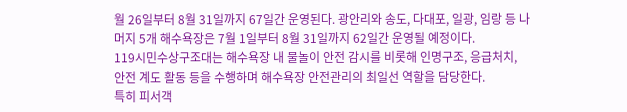월 26일부터 8월 31일까지 67일간 운영된다. 광안리와 송도, 다대포, 일광, 임랑 등 나머지 5개 해수욕장은 7월 1일부터 8월 31일까지 62일간 운영될 예정이다.
119시민수상구조대는 해수욕장 내 물놀이 안전 감시를 비롯해 인명구조, 응급처치, 안전 계도 활동 등을 수행하며 해수욕장 안전관리의 최일선 역할을 담당한다.
특히 피서객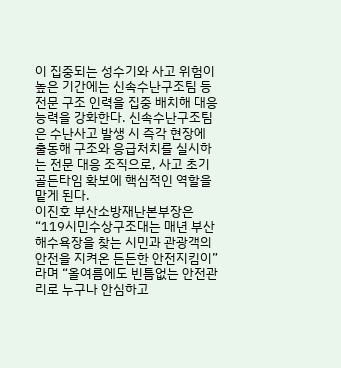이 집중되는 성수기와 사고 위험이 높은 기간에는 신속수난구조팀 등 전문 구조 인력을 집중 배치해 대응 능력을 강화한다. 신속수난구조팀은 수난사고 발생 시 즉각 현장에 출동해 구조와 응급처치를 실시하는 전문 대응 조직으로, 사고 초기 골든타임 확보에 핵심적인 역할을 맡게 된다.
이진호 부산소방재난본부장은 “119시민수상구조대는 매년 부산 해수욕장을 찾는 시민과 관광객의 안전을 지켜온 든든한 안전지킴이”라며 “올여름에도 빈틈없는 안전관리로 누구나 안심하고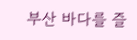부산 바다를 즐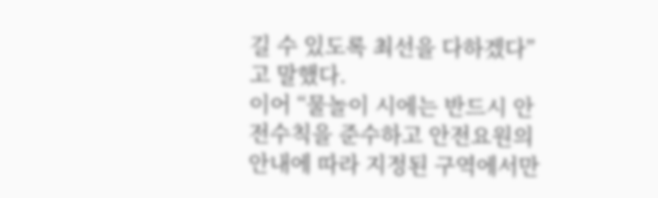길 수 있도록 최선을 다하겠다”고 말했다.
이어 “물놀이 시에는 반드시 안전수칙을 준수하고 안전요원의 안내에 따라 지정된 구역에서만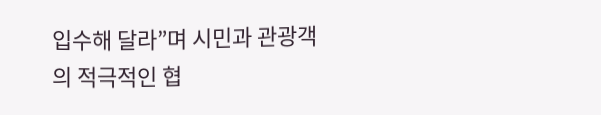입수해 달라”며 시민과 관광객의 적극적인 협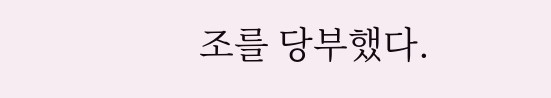조를 당부했다.